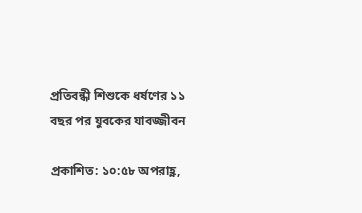প্রতিবন্ধী শিশুকে ধর্ষণের ১১ বছর পর যুবকের যাবজ্জীবন

প্রকাশিত: ১০:৫৮ অপরাহ্ণ,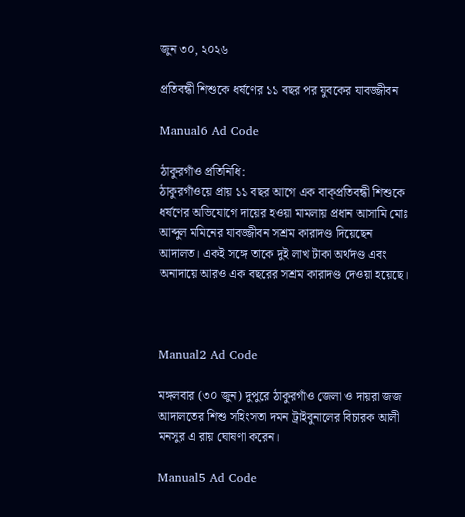জুন ৩০, ২০২৬

প্রতিবন্ধী শিশুকে ধর্ষণের ১১ বছর পর যুবকের যাবজ্জীবন

Manual6 Ad Code

ঠাকুরগাঁও প্রতিনিধি:
ঠাকুরগাঁওয়ে প্রায় ১১ বছর আগে এক বাক্‌প্রতিবন্ধী শিশুকে ধর্ষণের অভিযোগে দায়ের হওয়া মামলায় প্রধান আসামি মোঃ আব্দুল মমিনের যাবজ্জীবন সশ্রম কারাদণ্ড দিয়েছেন আদালত। একই সঙ্গে তাকে দুই লাখ টাকা অর্থদণ্ড এবং অনাদায়ে আরও এক বছরের সশ্রম কারাদণ্ড দেওয়া হয়েছে।



Manual2 Ad Code

মঙ্গলবার (৩০ জুন) দুপুরে ঠাকুরগাঁও জেলা ও দায়রা জজ আদালতের শিশু সহিংসতা দমন ট্রাইবুনালের বিচারক আলী মনসুর এ রায় ঘোষণা করেন।

Manual5 Ad Code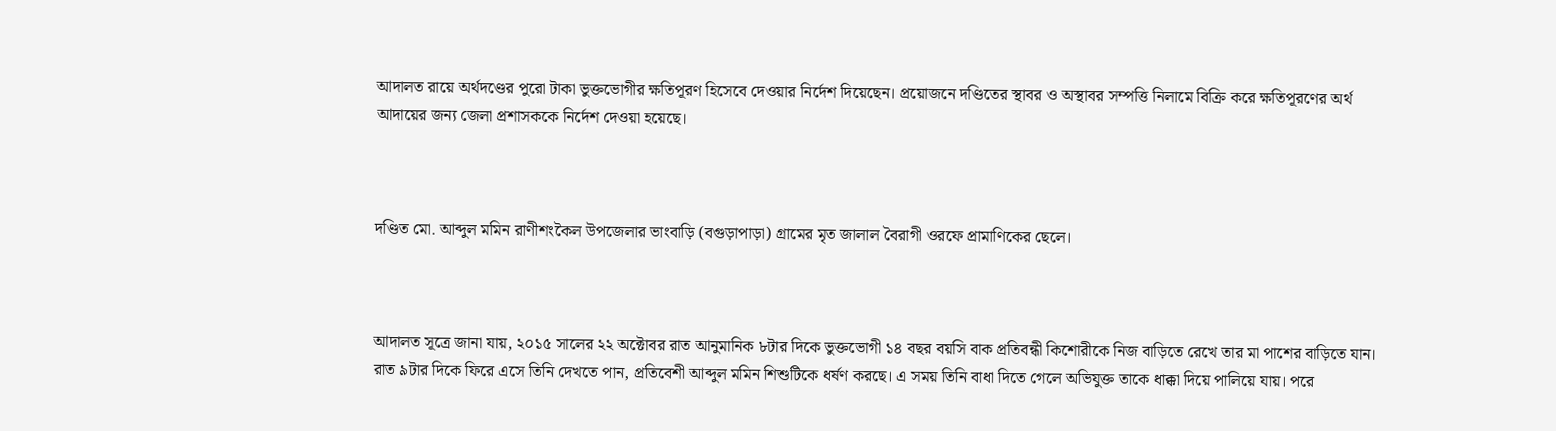আদালত রায়ে অর্থদণ্ডের পুরো টাকা ভুক্তভোগীর ক্ষতিপূরণ হিসেবে দেওয়ার নির্দেশ দিয়েছেন। প্রয়োজনে দণ্ডিতের স্থাবর ও অস্থাবর সম্পত্তি নিলামে বিক্রি করে ক্ষতিপূরণের অর্থ আদায়ের জন্য জেলা প্রশাসককে নির্দেশ দেওয়া হয়েছে।



দণ্ডিত মো. আব্দুল মমিন রাণীশংকৈল উপজেলার ভাংবাড়ি (বগুড়াপাড়া) গ্রামের মৃত জালাল বৈরাগী ওরফে প্রামাণিকের ছেলে।



আদালত সূত্রে জানা যায়, ২০১৫ সালের ২২ অক্টোবর রাত আনুমানিক ৮টার দিকে ভুক্তভোগী ১৪ বছর বয়সি বাক প্রতিবন্ধী কিশোরীকে নিজ বাড়িতে রেখে তার মা পাশের বাড়িতে যান। রাত ৯টার দিকে ফিরে এসে তিনি দেখতে পান, প্রতিবেশী আব্দুল মমিন শিশুটিকে ধর্ষণ করছে। এ সময় তিনি বাধা দিতে গেলে অভিযুক্ত তাকে ধাক্কা দিয়ে পালিয়ে যায়। পরে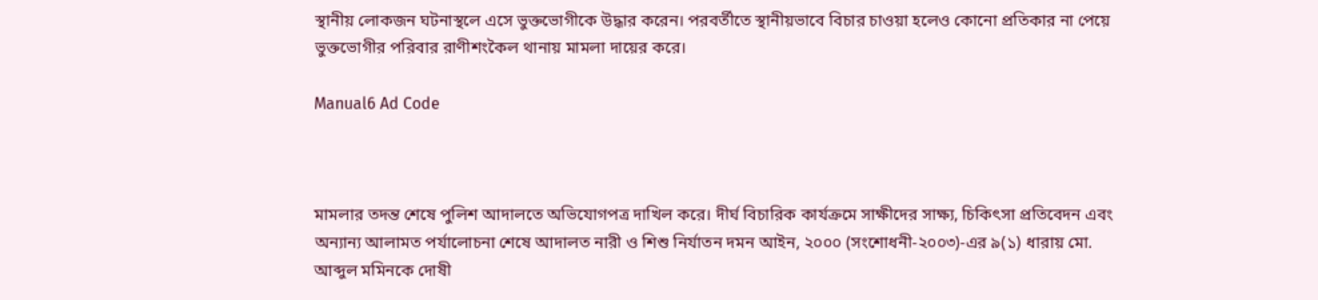স্থানীয় লোকজন ঘটনাস্থলে এসে ভুক্তভোগীকে উদ্ধার করেন। পরবর্তীতে স্থানীয়ভাবে বিচার চাওয়া হলেও কোনো প্রতিকার না পেয়ে ভুক্তভোগীর পরিবার রাণীশংকৈল থানায় মামলা দায়ের করে।

Manual6 Ad Code



মামলার তদন্ত শেষে পুলিশ আদালতে অভিযোগপত্র দাখিল করে। দীর্ঘ বিচারিক কার্যক্রমে সাক্ষীদের সাক্ষ্য, চিকিৎসা প্রতিবেদন এবং অন্যান্য আলামত পর্যালোচনা শেষে আদালত নারী ও শিশু নির্যাতন দমন আইন, ২০০০ (সংশোধনী-২০০৩)-এর ৯(১) ধারায় মো. আব্দুল মমিনকে দোষী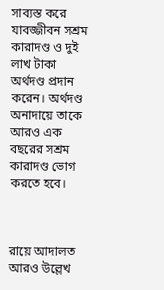সাব্যস্ত করে যাবজ্জীবন সশ্রম কারাদণ্ড ও দুই লাখ টাকা অর্থদণ্ড প্রদান করেন। অর্থদণ্ড অনাদায়ে তাকে আরও এক বছরের সশ্রম কারাদণ্ড ভোগ করতে হবে।



রায়ে আদালত আরও উল্লেখ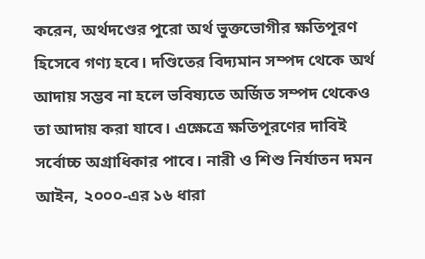করেন, অর্থদণ্ডের পুরো অর্থ ভুক্তভোগীর ক্ষতিপূরণ হিসেবে গণ্য হবে। দণ্ডিতের বিদ্যমান সম্পদ থেকে অর্থ আদায় সম্ভব না হলে ভবিষ্যতে অর্জিত সম্পদ থেকেও তা আদায় করা যাবে। এক্ষেত্রে ক্ষতিপূরণের দাবিই সর্বোচ্চ অগ্রাধিকার পাবে। নারী ও শিশু নির্যাতন দমন আইন, ২০০০-এর ১৬ ধারা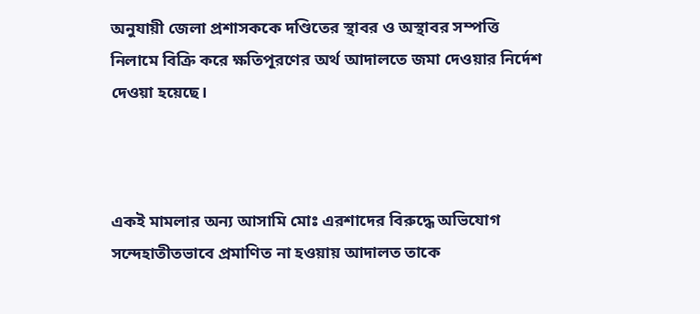অনুযায়ী জেলা প্রশাসককে দণ্ডিতের স্থাবর ও অস্থাবর সম্পত্তি নিলামে বিক্রি করে ক্ষতিপূরণের অর্থ আদালতে জমা দেওয়ার নির্দেশ দেওয়া হয়েছে।



একই মামলার অন্য আসামি মোঃ এরশাদের বিরুদ্ধে অভিযোগ সন্দেহাতীতভাবে প্রমাণিত না হওয়ায় আদালত তাকে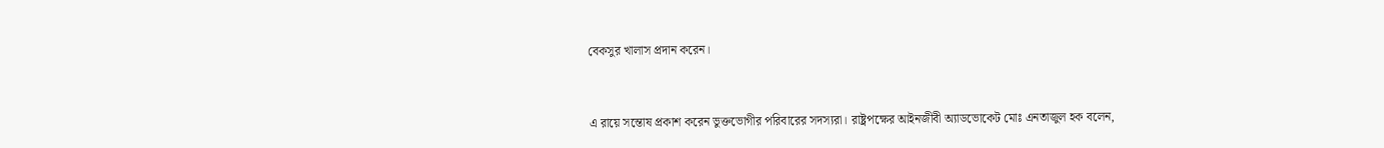বেকসুর খালাস প্রদান করেন।



এ রায়ে সন্তোষ প্রকাশ করেন ভুক্তভোগীর পরিবারের সদস্যরা। রাষ্ট্রপক্ষের আইনজীবী অ্যাডভোকেট মোঃ এনতাজুল হক বলেন,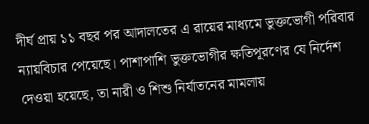দীর্ঘ প্রায় ১১ বছর পর আদালতের এ রায়ের মাধ্যমে ভুক্তভোগী পরিবার ন্যায়বিচার পেয়েছে। পাশাপাশি ভুক্তভোগীর ক্ষতিপূরণের যে নির্দেশ দেওয়া হয়েছে, তা নারী ও শিশু নির্যাতনের মামলায়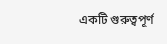একটি গুরুত্বপূর্ণ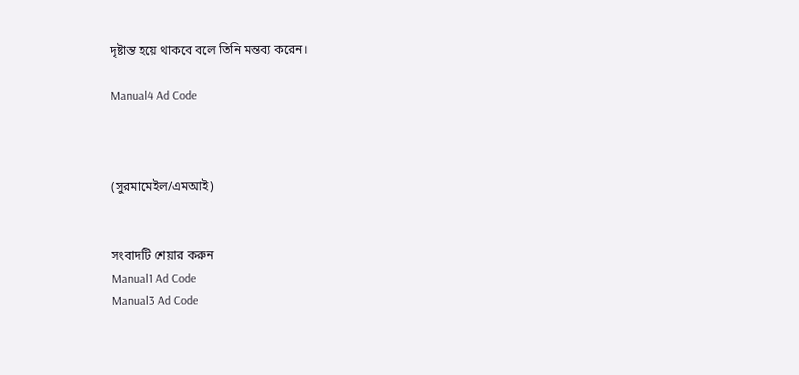দৃষ্টান্ত হয়ে থাকবে বলে তিনি মন্তব্য করেন।

Manual4 Ad Code



(সুরমামেইল/এমআই)


সংবাদটি শেয়ার করুন
Manual1 Ad Code
Manual3 Ad Code